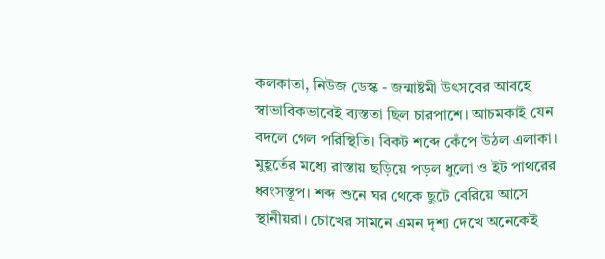কলকাতা, নিউজ ডেস্ক - জন্মাষ্টমী উৎসবের আবহে স্বাভাবিকভাবেই ব্যস্ততা ছিল চারপাশে। আচমকাই যেন বদলে গেল পরিস্থিতি। বিকট শব্দে কেঁপে উঠল এলাকা। মুহূর্তের মধ্যে রাস্তায় ছড়িয়ে পড়ল ধুলো ও ইট পাথরের ধ্বংসস্তূপ। শব্দ শুনে ঘর থেকে ছুটে বেরিয়ে আসে স্থানীয়রা। চোখের সামনে এমন দৃশ্য দেখে অনেকেই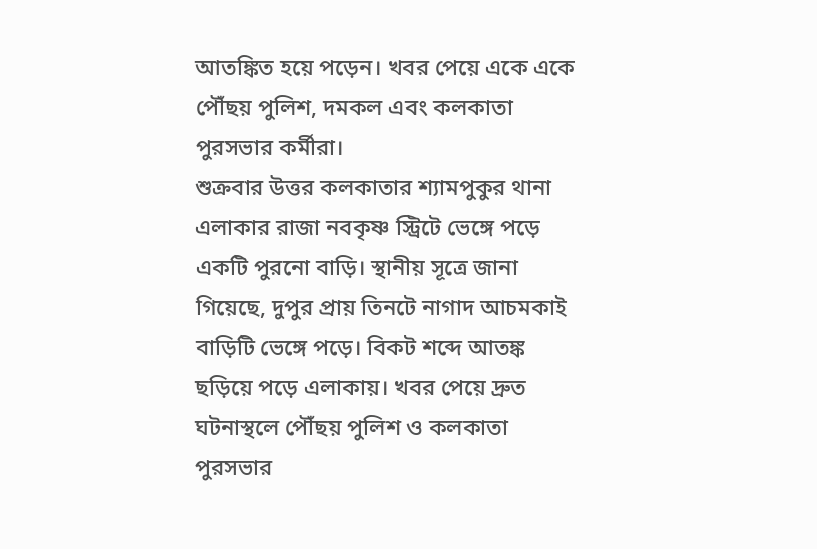আতঙ্কিত হয়ে পড়েন। খবর পেয়ে একে একে পৌঁছয় পুলিশ, দমকল এবং কলকাতা পুরসভার কর্মীরা।
শুক্রবার উত্তর কলকাতার শ্যামপুকুর থানা এলাকার রাজা নবকৃষ্ণ স্ট্রিটে ভেঙ্গে পড়ে একটি পুরনো বাড়ি। স্থানীয় সূত্রে জানা গিয়েছে, দুপুর প্রায় তিনটে নাগাদ আচমকাই বাড়িটি ভেঙ্গে পড়ে। বিকট শব্দে আতঙ্ক ছড়িয়ে পড়ে এলাকায়। খবর পেয়ে দ্রুত ঘটনাস্থলে পৌঁছয় পুলিশ ও কলকাতা পুরসভার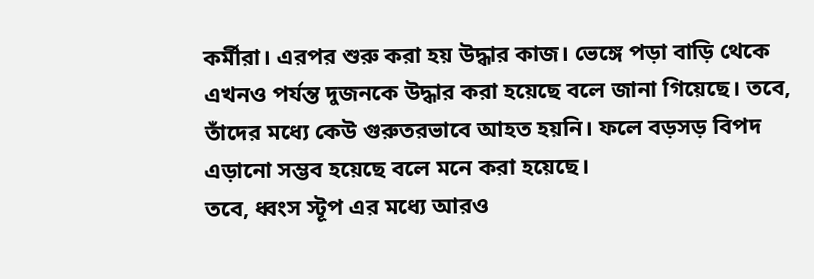কর্মীরা। এরপর শুরু করা হয় উদ্ধার কাজ। ভেঙ্গে পড়া বাড়ি থেকে এখনও পর্যন্ত দুজনকে উদ্ধার করা হয়েছে বলে জানা গিয়েছে। তবে, তাঁদের মধ্যে কেউ গুরুতরভাবে আহত হয়নি। ফলে বড়সড় বিপদ এড়ানো সম্ভব হয়েছে বলে মনে করা হয়েছে।
তবে, ধ্বংস স্টূপ এর মধ্যে আরও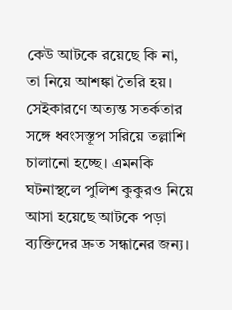কেউ আটকে রয়েছে কি না, তা নিয়ে আশঙ্কা তৈরি হয়। সেইকারণে অত্যন্ত সতর্কতার সঙ্গে ধ্বংসস্তূপ সরিয়ে তল্লাশি চালানো হচ্ছে। এমনকি ঘটনাস্থলে পুলিশ কুকুরও নিয়ে আসা হয়েছে আটকে পড়া ব্যক্তিদের দ্রুত সন্ধানের জন্য।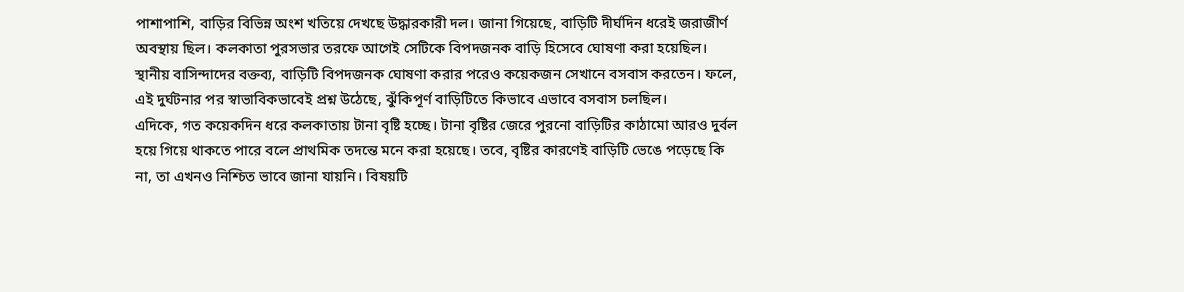পাশাপাশি, বাড়ির বিভিন্ন অংশ খতিয়ে দেখছে উদ্ধারকারী দল। জানা গিয়েছে, বাড়িটি দীর্ঘদিন ধরেই জরাজীর্ণ অবস্থায় ছিল। কলকাতা পুরসভার তরফে আগেই সেটিকে বিপদজনক বাড়ি হিসেবে ঘোষণা করা হয়েছিল। স্থানীয় বাসিন্দাদের বক্তব্য, বাড়িটি বিপদজনক ঘোষণা করার পরেও কয়েকজন সেখানে বসবাস করতেন। ফলে, এই দুর্ঘটনার পর স্বাভাবিকভাবেই প্রশ্ন উঠেছে, ঝুঁকিপূর্ণ বাড়িটিতে কিভাবে এভাবে বসবাস চলছিল।
এদিকে, গত কয়েকদিন ধরে কলকাতায় টানা বৃষ্টি হচ্ছে। টানা বৃষ্টির জেরে পুরনো বাড়িটির কাঠামো আরও দুর্বল হয়ে গিয়ে থাকতে পারে বলে প্রাথমিক তদন্তে মনে করা হয়েছে। তবে, বৃষ্টির কারণেই বাড়িটি ভেঙে পড়েছে কি না, তা এখনও নিশ্চিত ভাবে জানা যায়নি। বিষয়টি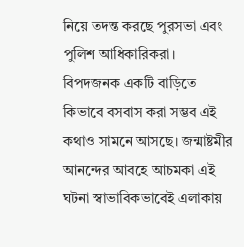নিয়ে তদন্ত করছে পুরসভা এবং পুলিশ আধিকারিকরা। বিপদজনক একটি বাড়িতে কিভাবে বসবাস করা সম্ভব এই কথাও সামনে আসছে। জন্মাষ্টমীর আনন্দের আবহে আচমকা এই ঘটনা স্বাভাবিকভাবেই এলাকায়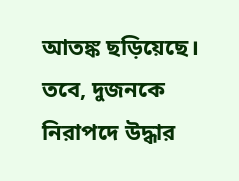আতঙ্ক ছড়িয়েছে। তবে, দুজনকে নিরাপদে উদ্ধার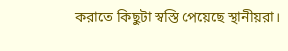করাতে কিছুটা স্বস্তি পেয়েছে স্থানীয়রা।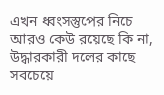এখন ধ্বংসস্তুপের নিচে আরও কেউ রয়েছে কি না, উদ্ধারকারী দলের কাছে সবচেয়ে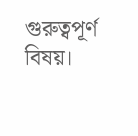গুরুত্বপূর্ণ বিষয়।